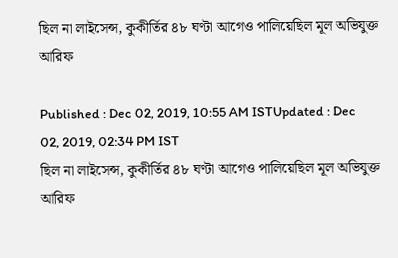ছিল না লাইসেন্স, কুকীর্তির ৪৮ ঘণ্টা আগেও পালিয়েছিল মূল অভিযুক্ত আরিফ

Published : Dec 02, 2019, 10:55 AM ISTUpdated : Dec 02, 2019, 02:34 PM IST
ছিল না লাইসেন্স, কুকীর্তির ৪৮ ঘণ্টা আগেও পালিয়েছিল মূল অভিযুক্ত আরিফ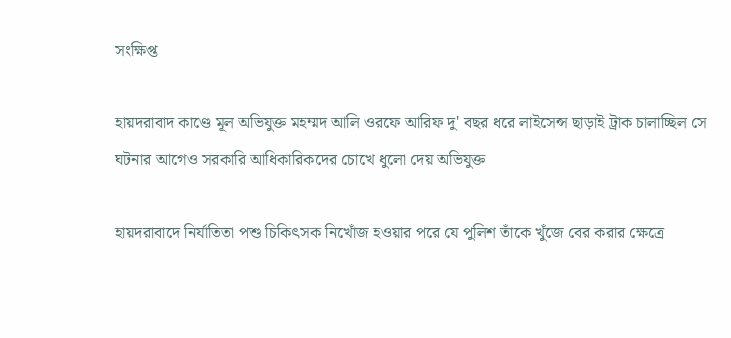সংক্ষিপ্ত

হায়দরাবাদ কাণ্ডে মূল অভিযুক্ত মহম্মদ আলি ওরফে আরিফ দু' বছর ধরে লাইসেন্স ছাড়াই ট্রাক চালাচ্ছিল সে ঘটনার আগেও সরকারি আধিকারিকদের চোখে ধুলো দেয় অভিযুক্ত

হায়দরাবাদে নির্যাতিতা পশু চিকিৎসক নিখোঁজ হওয়ার পরে যে পুলিশ তাঁকে খুঁজে বের করার ক্ষেত্রে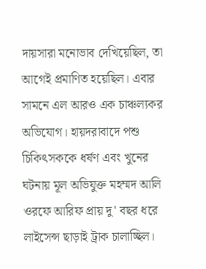দায়সারা মনোভাব দেখিয়েছিল, তা আগেই প্রমাণিত হয়েছিল। এবার সামনে এল আরও এক চাঞ্চল্যকর অভিযোগ। হায়দরাবাদে পশু চিকিৎসককে ধর্ষণ এবং খুনের ঘটনায় মূল অভিযুক্ত মহম্মদ আলি ওরফে আরিফ প্রায় দু' বছর ধরে লাইসেন্স ছাড়াই ট্রাক চালাচ্ছিল।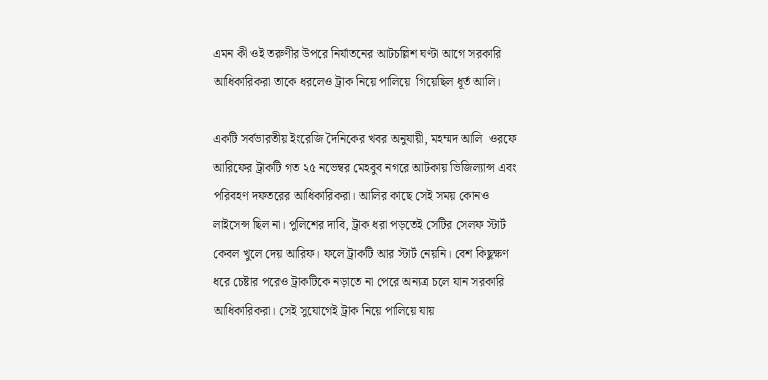এমন কী ওই তরুণীর উপরে নির্যাতনের আটচল্লিশ ঘণ্টা আগে সরকারি আধিকারিকরা তাকে ধরলেও ট্রাক নিয়ে পালিয়ে  গিয়েছিল ধূর্ত আলি।

একটি সর্বভারতীয় ইংরেজি দৈনিকের খবর অনুযায়ী, মহম্মদ আলি  ওরফে আরিফের ট্রাকটি গত ২৫ নভেম্বর মেহবুব নগরে আটকায় ভিজিল্যান্স এবং পরিবহণ দফতরের আধিকারিকরা। আলির কাছে সেই সময় কোনও লাইসেন্স ছিল না। পুলিশের দাবি, ট্রাক ধরা পড়তেই সেটির সেলফ স্টার্ট কেবল খুলে দেয় আরিফ। ফলে ট্রাকটি আর স্টার্ট নেয়নি। বেশ কিছুক্ষণ ধরে চেষ্টার পরেও ট্রাকটিকে নড়াতে না পেরে অন্যত্র চলে যান সরকারি আধিকারিকরা। সেই সুযোগেই ট্রাক নিয়ে পালিয়ে যায়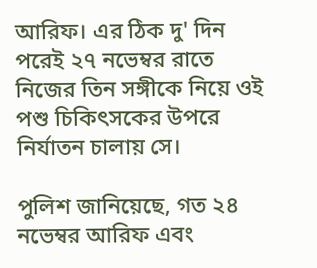আরিফ। এর ঠিক দু' দিন পরেই ২৭ নভেম্বর রাতে নিজের তিন সঙ্গীকে নিয়ে ওই পশু চিকিৎসকের উপরে নির্যাতন চালায় সে।

পুলিশ জানিয়েছে, গত ২৪ নভেম্বর আরিফ এবং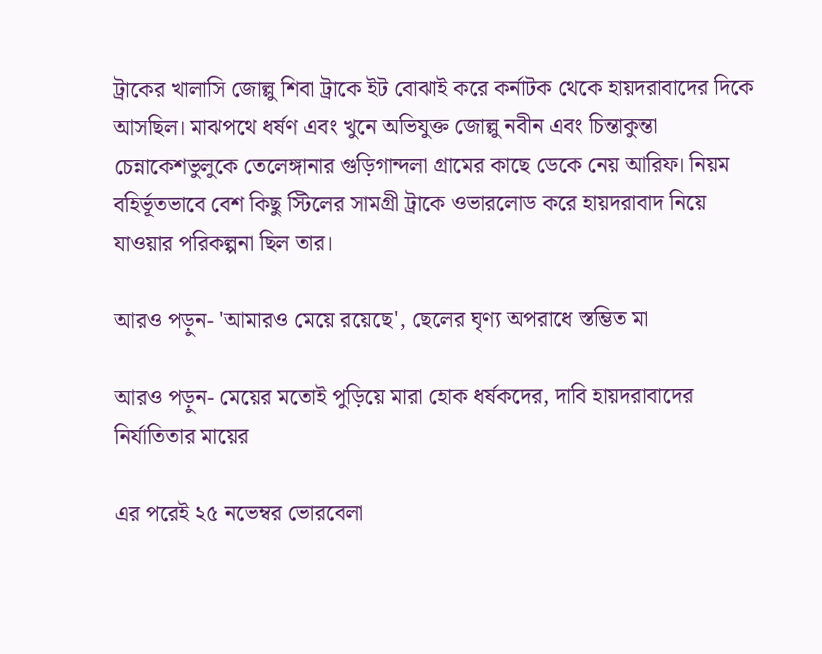ট্রাকের খালাসি জোল্লু শিবা ট্রাকে ইট বোঝাই করে কর্নাটক থেকে হায়দরাবাদের দিকে আসছিল। মাঝপথে ধর্ষণ এবং খুনে অভিযুক্ত জোল্লু নবীন এবং চিন্তাকুন্তা চেন্নাকেশভুলুকে তেলেঙ্গানার গুড়িগান্দলা গ্রামের কাছে ডেকে নেয় আরিফ। নিয়ম বহির্ভূতভাবে বেশ কিছু স্টিলের সামগ্রী ট্রাকে ওভারলোড করে হায়দরাবাদ নিয়ে যাওয়ার পরিকল্পনা ছিল তার।

আরও পড়ুন- 'আমারও মেয়ে রয়েছে', ছেলের ঘৃণ্য অপরাধে স্তম্ভিত মা

আরও পড়ুন- মেয়ের মতোই পুড়িয়ে মারা হোক ধর্ষকদের, দাবি হায়দরাবাদের নির্যাতিতার মায়ের

এর পরেই ২৫ নভেম্বর ভোরবেলা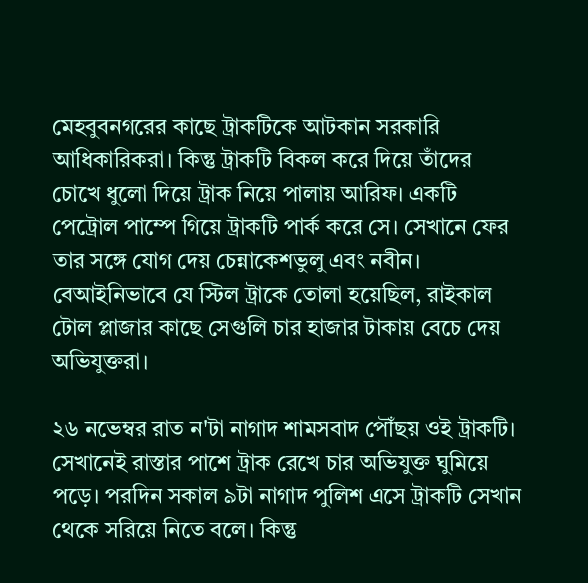মেহবুবনগরের কাছে ট্রাকটিকে আটকান সরকারি আধিকারিকরা। কিন্তু ট্রাকটি বিকল করে দিয়ে তাঁদের চোখে ধুলো দিয়ে ট্রাক নিয়ে পালায় আরিফ। একটি পেট্রোল পাম্পে গিয়ে ট্রাকটি পার্ক করে সে। সেখানে ফের তার সঙ্গে যোগ দেয় চেন্নাকেশভুলু এবং নবীন। বেআইনিভাবে যে স্টিল ট্রাকে তোলা হয়েছিল, রাইকাল টোল প্লাজার কাছে সেগুলি চার হাজার টাকায় বেচে দেয় অভিযুক্তরা।

২৬ নভেম্বর রাত ন'টা নাগাদ শামসবাদ পৌঁছয় ওই ট্রাকটি। সেখানেই রাস্তার পাশে ট্রাক রেখে চার অভিযুক্ত ঘুমিয়ে পড়ে। পরদিন সকাল ৯টা নাগাদ পুলিশ এসে ট্রাকটি সেখান থেকে সরিয়ে নিতে বলে। কিন্তু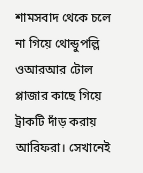শামসবাদ থেকে চলে না গিয়ে থোন্ডুপল্লি ওআরআর টোল প্লাজার কাছে গিয়ে ট্রাকটি দাঁড় করায় আরিফরা। সেখানেই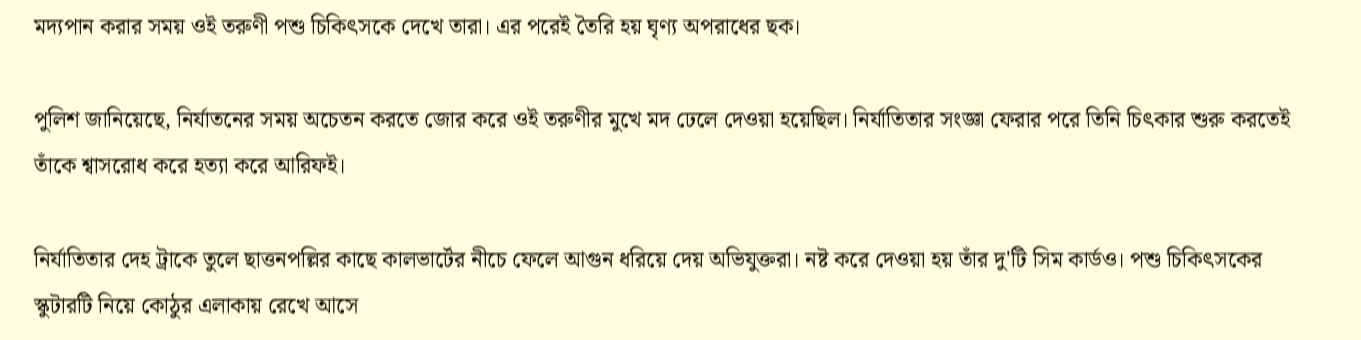মদ্যপান করার সময় ওই তরুণী পশু চিকিৎসকে দেখে তারা। এর পরেই তৈরি হয় ঘৃণ্য অপরাধের ছক।

পুলিশ জানিয়েছে, নির্যাতনের সময় অচেতন করতে জোর করে ওই তরুণীর মুখে মদ ঢেলে দেওয়া হয়েছিল। নির্যাতিতার সংজ্ঞা ফেরার পরে তিনি চিৎকার শুরু করতেই তাঁকে শ্বাসরোধ করে হত্যা করে আরিফই।

নির্যাতিতার দেহ ট্রাকে তুলে ছাত্তনপল্লির কাছে কালভার্টের নীচে ফেলে আগুন ধরিয়ে দেয় অভিযুক্তরা। নষ্ট করে দেওয়া হয় তাঁর দু'টি সিম কার্ডও। পশু চিকিৎসকের স্কুটারটি নিয়ে কোঠুর এলাকায় রেখে আসে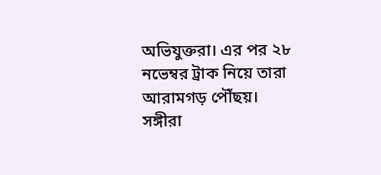অভিযুক্তরা। এর পর ২৮ নভেম্বর ট্রাক নিয়ে তারা আরামগড় পৌঁছয়। সঙ্গীরা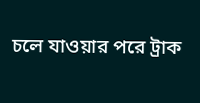চলে যাওয়ার পরে ট্রাক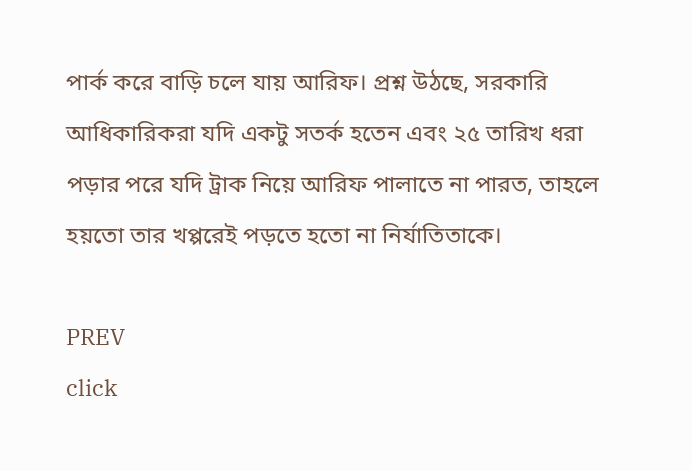পার্ক করে বাড়ি চলে যায় আরিফ। প্রশ্ন উঠছে, সরকারি আধিকারিকরা যদি একটু সতর্ক হতেন এবং ২৫ তারিখ ধরা পড়ার পরে যদি ট্রাক নিয়ে আরিফ পালাতে না পারত, তাহলে হয়তো তার খপ্পরেই পড়তে হতো না নির্যাতিতাকে।

PREV
click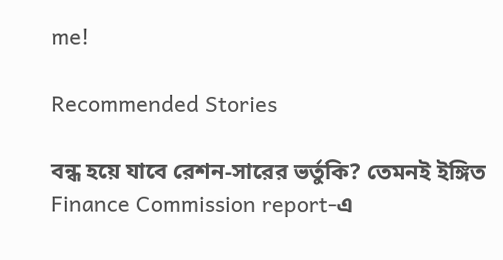me!

Recommended Stories

বন্ধ হয়ে যাবে রেশন-সারের ভর্তুকি? তেমনই ইঙ্গিত Finance Commission report-এ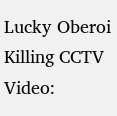Lucky Oberoi Killing CCTV Video: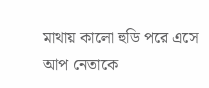মাথায় কালো হুডি পরে এসে আপ নেতাকে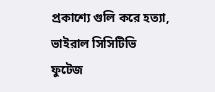প্রকাশ্যে গুলি করে হত্যা, ভাইরাল সিসিটিভি ফুটেজ